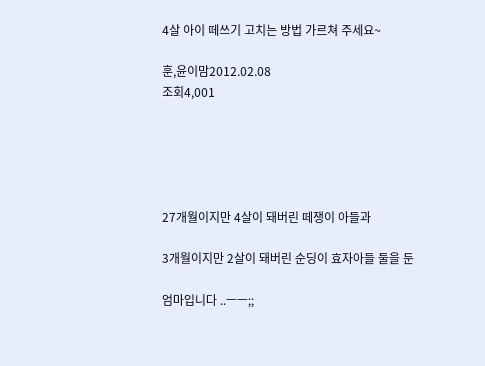4살 아이 떼쓰기 고치는 방법 가르쳐 주세요~

훈,윤이맘2012.02.08
조회4,001





27개월이지만 4살이 돼버린 떼쟁이 아들과

3개월이지만 2살이 돼버린 순딩이 효자아들 둘을 둔

엄마입니다 ..ㅡㅡ;;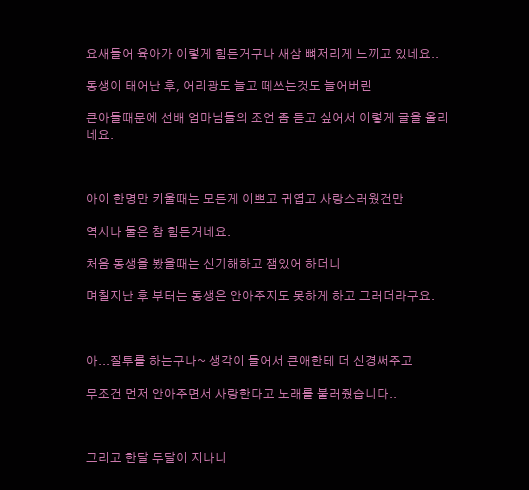요새들어 육아가 이렇게 힘든거구나 새삼 뼈저리게 느끼고 있네요..

동생이 태어난 후, 어리광도 늘고 떼쓰는것도 늘어버린

큰아들때문에 선배 엄마님들의 조언 좀 듣고 싶어서 이렇게 글을 올리네요.



아이 한명만 키울때는 모든게 이쁘고 귀엽고 사랑스러웠건만

역시나 둘은 참 힘든거네요.

처음 동생을 봤을때는 신기해하고 잼있어 하더니

며칠지난 후 부터는 동생은 안아주지도 못하게 하고 그러더라구요.



아...질투를 하는구나~ 생각이 들어서 큰애한테 더 신경써주고

무조건 먼저 안아주면서 사랑한다고 노래를 불러줬습니다..



그리고 한달 두달이 지나니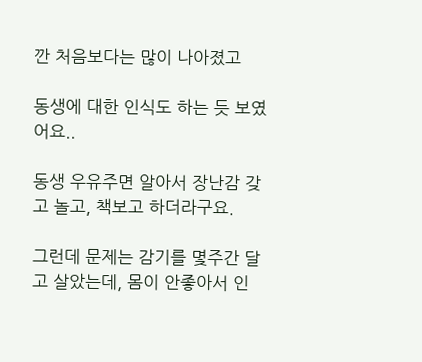깐 처음보다는 많이 나아졌고

동생에 대한 인식도 하는 듯 보였어요..

동생 우유주면 알아서 장난감 갖고 놀고, 책보고 하더라구요.

그런데 문제는 감기를 몇주간 달고 살았는데, 몸이 안좋아서 인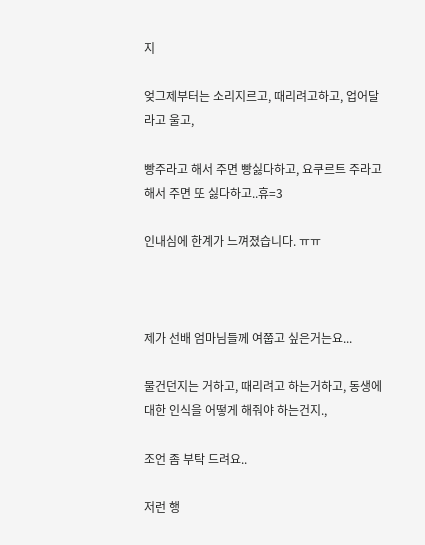지

엊그제부터는 소리지르고, 때리려고하고, 업어달라고 울고,

빵주라고 해서 주면 빵싫다하고, 요쿠르트 주라고해서 주면 또 싫다하고..휴=3

인내심에 한계가 느껴졌습니다. ㅠㅠ



제가 선배 엄마님들께 여쭙고 싶은거는요...

물건던지는 거하고, 때리려고 하는거하고, 동생에대한 인식을 어떻게 해줘야 하는건지.,

조언 좀 부탁 드려요..

저런 행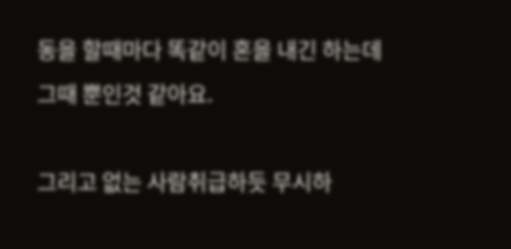동을 할때마다 똑같이 혼을 내긴 하는데 그때 뿐인것 같아요.

그리고 없는 사람취급하듯 무시하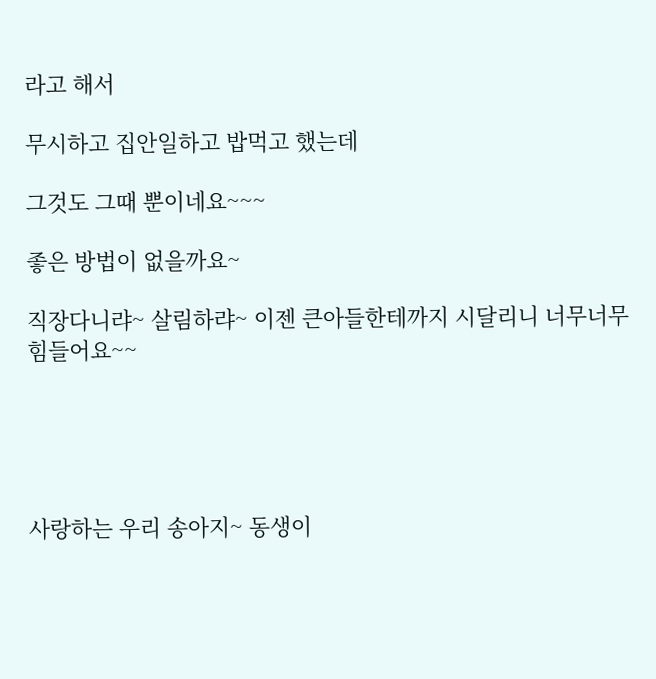라고 해서

무시하고 집안일하고 밥먹고 했는데

그것도 그때 뿐이네요~~~

좋은 방법이 없을까요~

직장다니랴~ 살림하랴~ 이젠 큰아들한테까지 시달리니 너무너무 힘들어요~~





사랑하는 우리 송아지~ 동생이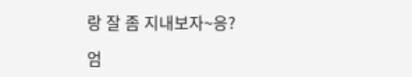랑 잘 좀 지내보자~응?

엄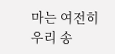마는 여전히 우리 송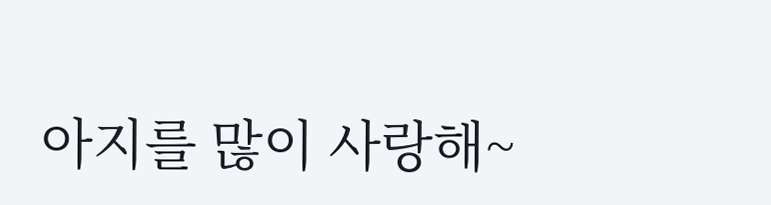아지를 많이 사랑해~